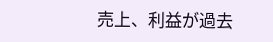売上、利益が過去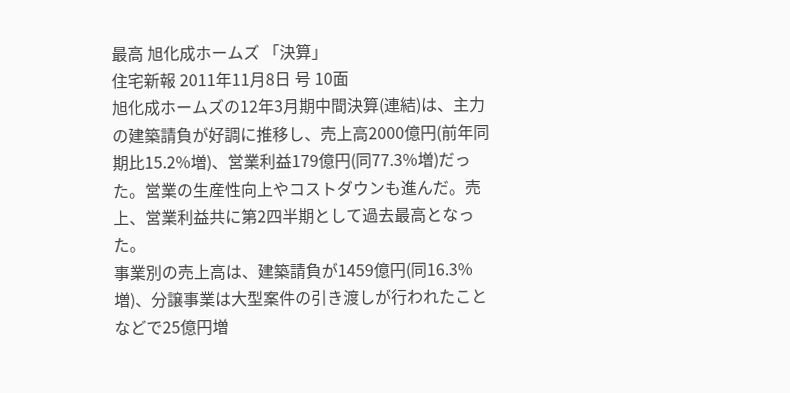最高 旭化成ホームズ 「決算」
住宅新報 2011年11月8日 号 10面
旭化成ホームズの12年3月期中間決算(連結)は、主力の建築請負が好調に推移し、売上高2000億円(前年同期比15.2%増)、営業利益179億円(同77.3%増)だった。営業の生産性向上やコストダウンも進んだ。売上、営業利益共に第2四半期として過去最高となった。
事業別の売上高は、建築請負が1459億円(同16.3%増)、分譲事業は大型案件の引き渡しが行われたことなどで25億円増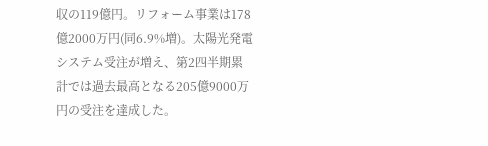収の119億円。リフォーム事業は178億2000万円(同6.9%増)。太陽光発電システム受注が増え、第2四半期累計では過去最高となる205億9000万円の受注を達成した。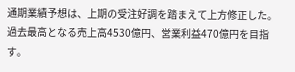通期業績予想は、上期の受注好調を踏まえて上方修正した。過去最高となる売上高4530億円、営業利益470億円を目指す。